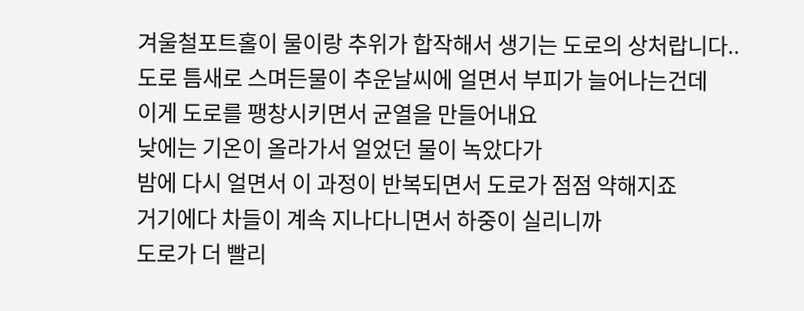겨울철포트홀이 물이랑 추위가 합작해서 생기는 도로의 상처랍니다..
도로 틈새로 스며든물이 추운날씨에 얼면서 부피가 늘어나는건데
이게 도로를 팽창시키면서 균열을 만들어내요
낮에는 기온이 올라가서 얼었던 물이 녹았다가
밤에 다시 얼면서 이 과정이 반복되면서 도로가 점점 약해지죠
거기에다 차들이 계속 지나다니면서 하중이 실리니까
도로가 더 빨리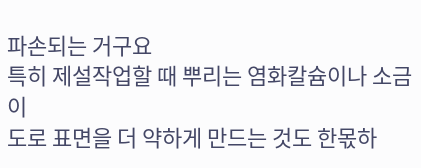파손되는 거구요
특히 제설작업할 때 뿌리는 염화칼슘이나 소금이
도로 표면을 더 약하게 만드는 것도 한몫하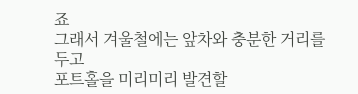죠
그래서 겨울철에는 앞차와 충분한 거리를 두고
포트홀을 미리미리 발견할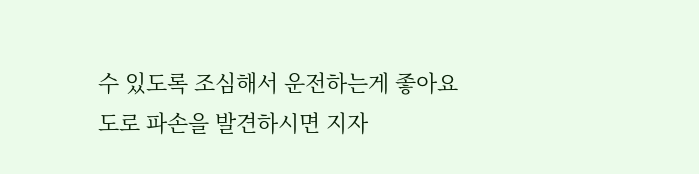수 있도록 조심해서 운전하는게 좋아요
도로 파손을 발견하시면 지자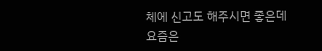체에 신고도 해주시면 좋은데
요즘은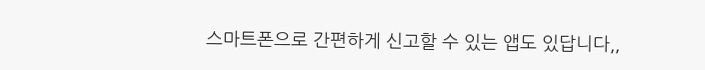스마트폰으로 간편하게 신고할 수 있는 앱도 있답니다,,